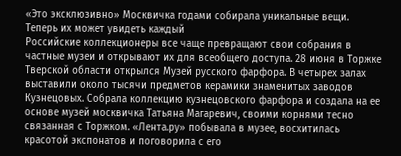«Это эксклюзивно» Москвичка годами собирала уникальные вещи. Теперь их может увидеть каждый
Российские коллекционеры все чаще превращают свои собрания в частные музеи и открывают их для всеобщего доступа. 28 июня в Торжке Тверской области открылся Музей русского фарфора. В четырех залах выставили около тысячи предметов керамики знаменитых заводов Кузнецовых. Собрала коллекцию кузнецовского фарфора и создала на ее основе музей москвичка Татьяна Магаревич, своими корнями тесно связанная с Торжком. «Лента.ру» побывала в музее, восхитилась красотой экспонатов и поговорила с его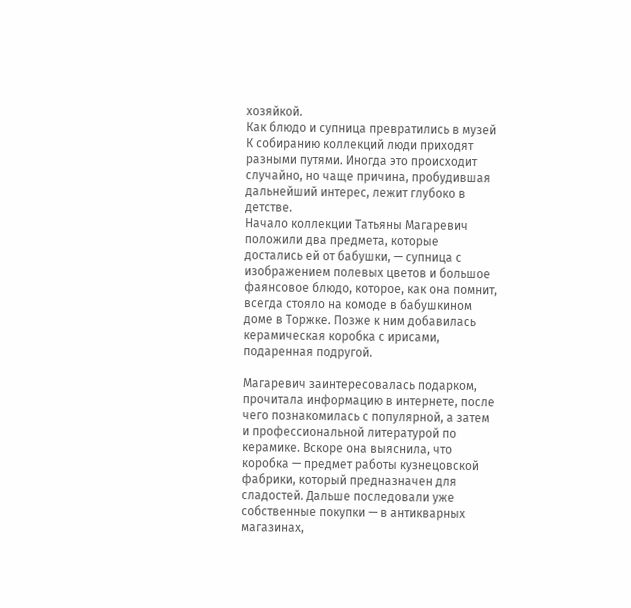хозяйкой.
Как блюдо и супница превратились в музей
К собиранию коллекций люди приходят разными путями. Иногда это происходит случайно, но чаще причина, пробудившая дальнейший интерес, лежит глубоко в детстве.
Начало коллекции Татьяны Магаревич положили два предмета, которые достались ей от бабушки, — супница с изображением полевых цветов и большое фаянсовое блюдо, которое, как она помнит, всегда стояло на комоде в бабушкином доме в Торжке. Позже к ним добавилась керамическая коробка с ирисами, подаренная подругой.

Магаревич заинтересовалась подарком, прочитала информацию в интернете, после чего познакомилась с популярной, а затем и профессиональной литературой по керамике. Вскоре она выяснила, что коробка — предмет работы кузнецовской фабрики, который предназначен для сладостей. Дальше последовали уже собственные покупки — в антикварных магазинах,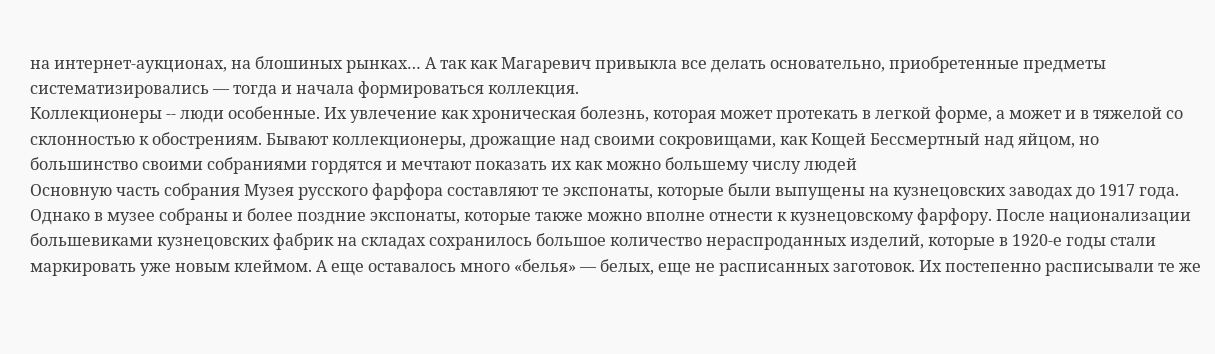на интернет-аукционах, на блошиных рынках… А так как Магаревич привыкла все делать основательно, приобретенные предметы систематизировались — тогда и начала формироваться коллекция.
Коллекционеры -- люди особенные. Их увлечение как хроническая болезнь, которая может протекать в легкой форме, а может и в тяжелой со склонностью к обострениям. Бывают коллекционеры, дрожащие над своими сокровищами, как Кощей Бессмертный над яйцом, но большинство своими собраниями гордятся и мечтают показать их как можно большему числу людей
Основную часть собрания Музея русского фарфора составляют те экспонаты, которые были выпущены на кузнецовских заводах до 1917 года. Однако в музее собраны и более поздние экспонаты, которые также можно вполне отнести к кузнецовскому фарфору. После национализации большевиками кузнецовских фабрик на складах сохранилось большое количество нераспроданных изделий, которые в 1920-е годы стали маркировать уже новым клеймом. А еще оставалось много «белья» — белых, еще не расписанных заготовок. Их постепенно расписывали те же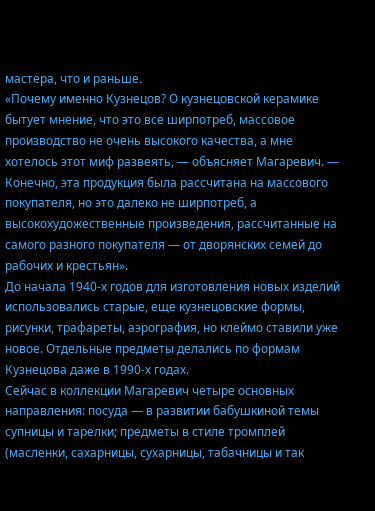мастера, что и раньше.
«Почему именно Кузнецов? О кузнецовской керамике бытует мнение, что это все ширпотреб, массовое производство не очень высокого качества, а мне хотелось этот миф развеять, — объясняет Магаревич. — Конечно, эта продукция была рассчитана на массового покупателя, но это далеко не ширпотреб, а высокохудожественные произведения, рассчитанные на самого разного покупателя — от дворянских семей до рабочих и крестьян».
До начала 1940-х годов для изготовления новых изделий использовались старые, еще кузнецовские формы, рисунки, трафареты, аэрография, но клеймо ставили уже новое. Отдельные предметы делались по формам Кузнецова даже в 1990-х годах.
Сейчас в коллекции Магаревич четыре основных направления: посуда — в развитии бабушкиной темы супницы и тарелки; предметы в стиле тромплей (масленки, сахарницы, сухарницы, табачницы и так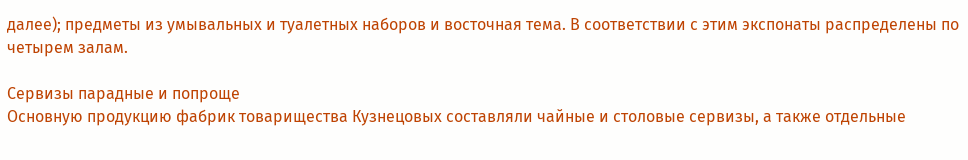далее); предметы из умывальных и туалетных наборов и восточная тема. В соответствии с этим экспонаты распределены по четырем залам.

Сервизы парадные и попроще
Основную продукцию фабрик товарищества Кузнецовых составляли чайные и столовые сервизы, а также отдельные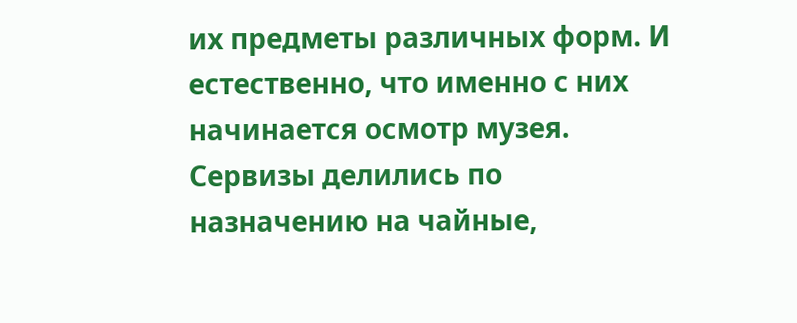их предметы различных форм. И естественно, что именно с них начинается осмотр музея.
Сервизы делились по назначению на чайные,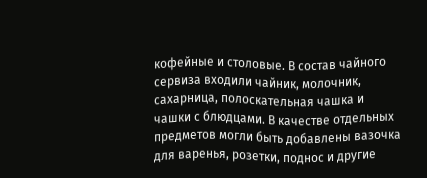кофейные и столовые. В состав чайного сервиза входили чайник, молочник, сахарница, полоскательная чашка и чашки с блюдцами. В качестве отдельных предметов могли быть добавлены вазочка для варенья, розетки, поднос и другие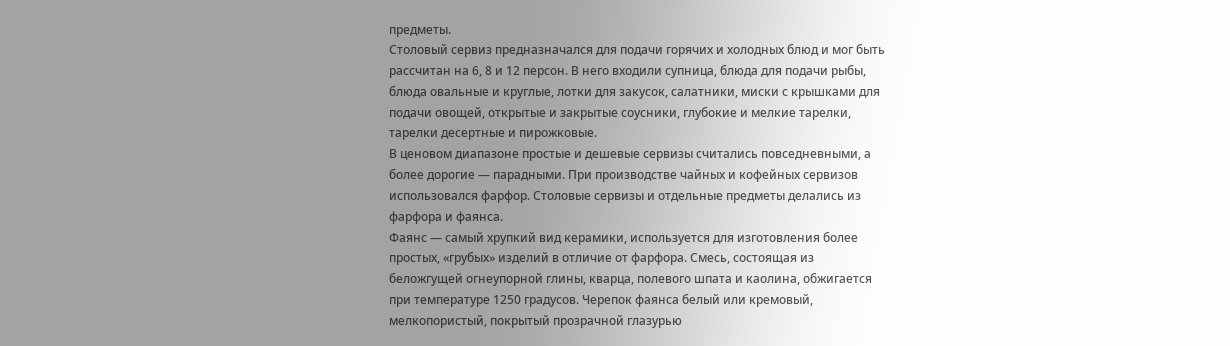предметы.
Столовый сервиз предназначался для подачи горячих и холодных блюд и мог быть рассчитан на 6, 8 и 12 персон. В него входили супница, блюда для подачи рыбы, блюда овальные и круглые, лотки для закусок, салатники, миски с крышками для подачи овощей, открытые и закрытые соусники, глубокие и мелкие тарелки, тарелки десертные и пирожковые.
В ценовом диапазоне простые и дешевые сервизы считались повседневными, а более дорогие — парадными. При производстве чайных и кофейных сервизов использовался фарфор. Столовые сервизы и отдельные предметы делались из фарфора и фаянса.
Фаянс — самый хрупкий вид керамики, используется для изготовления более простых, «грубых» изделий в отличие от фарфора. Смесь, состоящая из беложгущей огнеупорной глины, кварца, полевого шпата и каолина, обжигается при температуре 1250 градусов. Черепок фаянса белый или кремовый, мелкопористый, покрытый прозрачной глазурью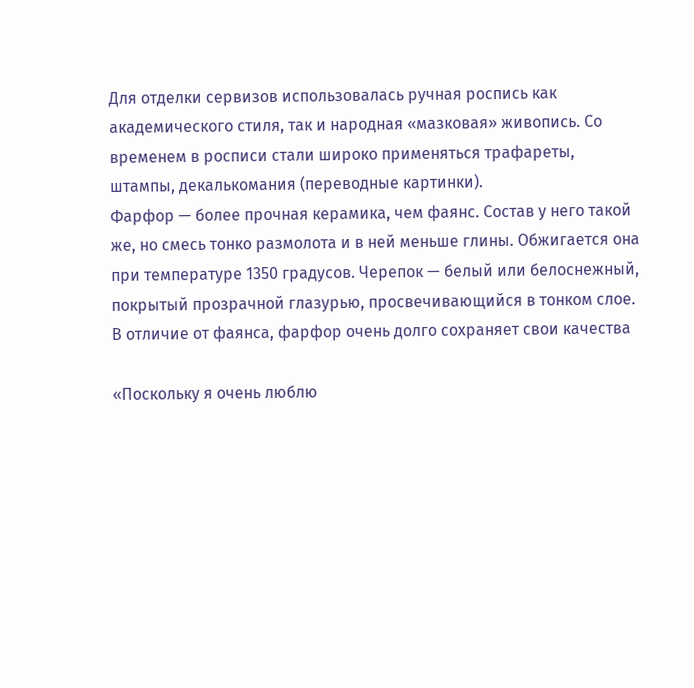Для отделки сервизов использовалась ручная роспись как академического стиля, так и народная «мазковая» живопись. Со временем в росписи стали широко применяться трафареты, штампы, декалькомания (переводные картинки).
Фарфор — более прочная керамика, чем фаянс. Состав у него такой же, но смесь тонко размолота и в ней меньше глины. Обжигается она при температуре 1350 градусов. Черепок — белый или белоснежный, покрытый прозрачной глазурью, просвечивающийся в тонком слое. В отличие от фаянса, фарфор очень долго сохраняет свои качества

«Поскольку я очень люблю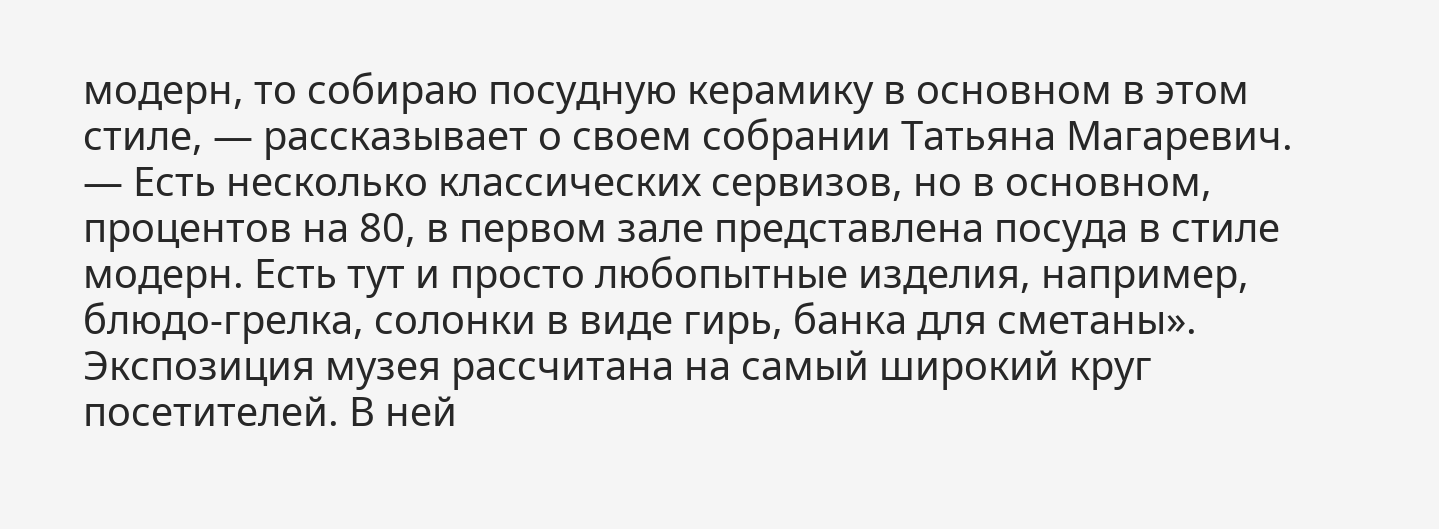модерн, то собираю посудную керамику в основном в этом стиле, — рассказывает о своем собрании Татьяна Магаревич. — Есть несколько классических сервизов, но в основном, процентов на 80, в первом зале представлена посуда в стиле модерн. Есть тут и просто любопытные изделия, например, блюдо-грелка, солонки в виде гирь, банка для сметаны».
Экспозиция музея рассчитана на самый широкий круг посетителей. В ней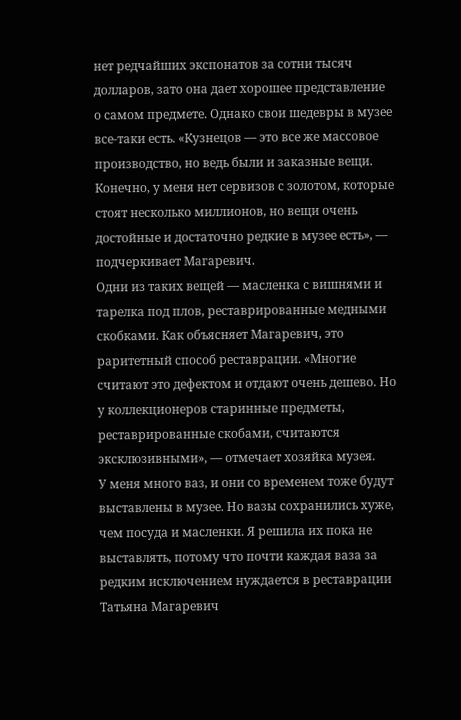нет редчайших экспонатов за сотни тысяч долларов, зато она дает хорошее представление о самом предмете. Однако свои шедевры в музее все-таки есть. «Кузнецов — это все же массовое производство, но ведь были и заказные вещи. Конечно, у меня нет сервизов с золотом, которые стоят несколько миллионов, но вещи очень достойные и достаточно редкие в музее есть», — подчеркивает Магаревич.
Одни из таких вещей — масленка с вишнями и тарелка под плов, реставрированные медными скобками. Как объясняет Магаревич, это раритетный способ реставрации. «Многие считают это дефектом и отдают очень дешево. Но у коллекционеров старинные предметы, реставрированные скобами, считаются эксклюзивными», — отмечает хозяйка музея.
У меня много ваз, и они со временем тоже будут выставлены в музее. Но вазы сохранились хуже, чем посуда и масленки. Я решила их пока не выставлять, потому что почти каждая ваза за редким исключением нуждается в реставрации Татьяна Магаревич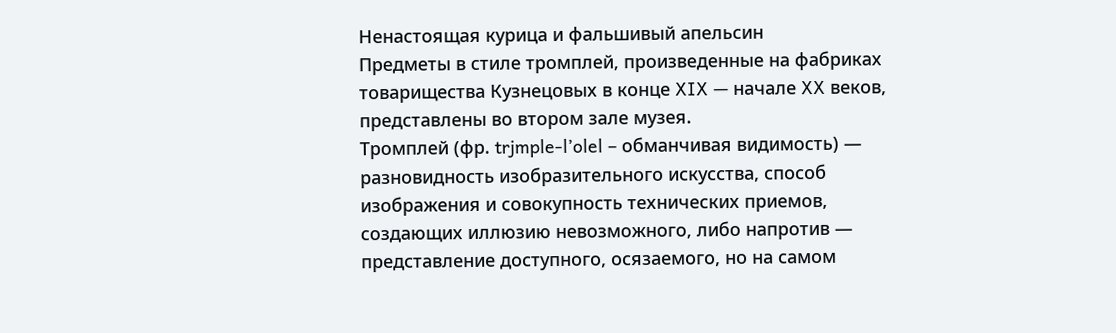Ненастоящая курица и фальшивый апельсин
Предметы в стиле тромплей, произведенные на фабриках товарищества Кузнецовых в конце XIX — начале XX веков, представлены во втором зале музея.
Тромплей (фр. trjmple-l’olel – обманчивая видимость) — разновидность изобразительного искусства, способ изображения и совокупность технических приемов, создающих иллюзию невозможного, либо напротив — представление доступного, осязаемого, но на самом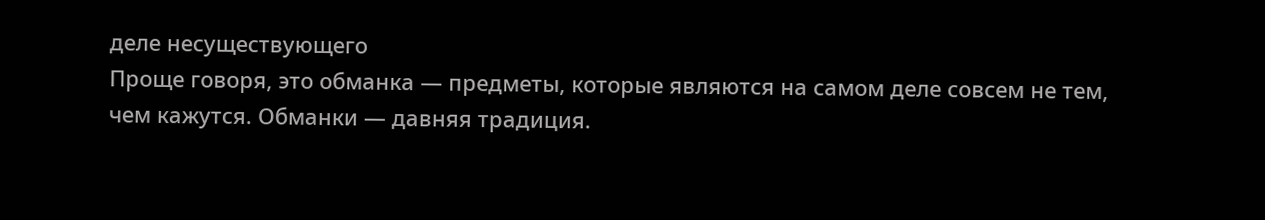деле несуществующего
Проще говоря, это обманка — предметы, которые являются на самом деле совсем не тем, чем кажутся. Обманки — давняя традиция.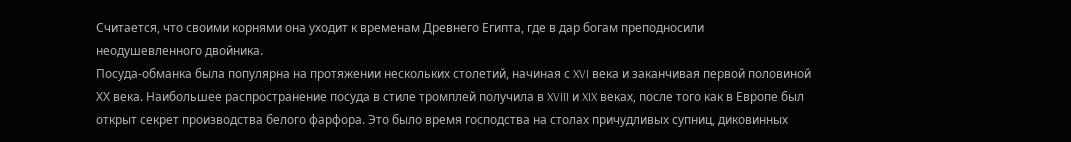Считается, что своими корнями она уходит к временам Древнего Египта, где в дар богам преподносили неодушевленного двойника.
Посуда-обманка была популярна на протяжении нескольких столетий, начиная с XVI века и заканчивая первой половиной ХХ века. Наибольшее распространение посуда в стиле тромплей получила в XVIII и XIX веках, после того как в Европе был открыт секрет производства белого фарфора. Это было время господства на столах причудливых супниц, диковинных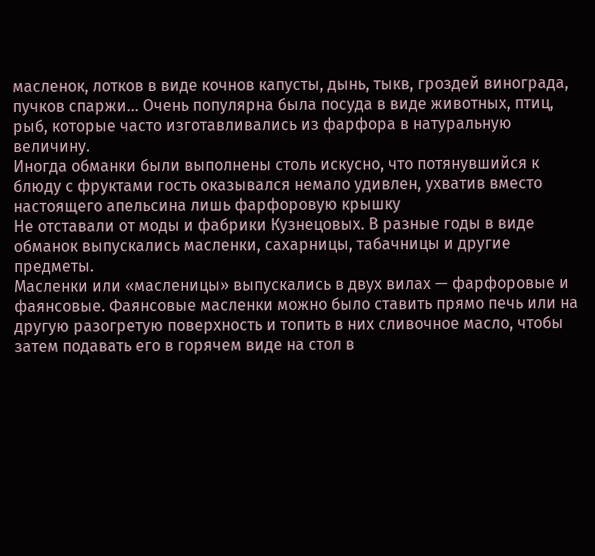масленок, лотков в виде кочнов капусты, дынь, тыкв, гроздей винограда, пучков спаржи… Очень популярна была посуда в виде животных, птиц, рыб, которые часто изготавливались из фарфора в натуральную величину.
Иногда обманки были выполнены столь искусно, что потянувшийся к блюду с фруктами гость оказывался немало удивлен, ухватив вместо настоящего апельсина лишь фарфоровую крышку
Не отставали от моды и фабрики Кузнецовых. В разные годы в виде обманок выпускались масленки, сахарницы, табачницы и другие предметы.
Масленки или «масленицы» выпускались в двух вилах — фарфоровые и фаянсовые. Фаянсовые масленки можно было ставить прямо печь или на другую разогретую поверхность и топить в них сливочное масло, чтобы затем подавать его в горячем виде на стол в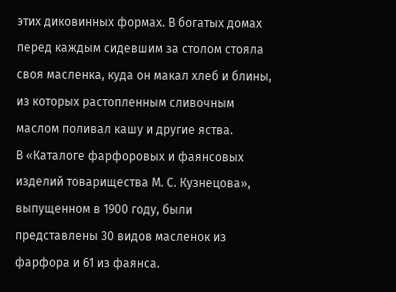этих диковинных формах. В богатых домах перед каждым сидевшим за столом стояла своя масленка, куда он макал хлеб и блины, из которых растопленным сливочным маслом поливал кашу и другие яства.
В «Каталоге фарфоровых и фаянсовых изделий товарищества М. С. Кузнецова», выпущенном в 1900 году, были представлены 30 видов масленок из фарфора и 61 из фаянса.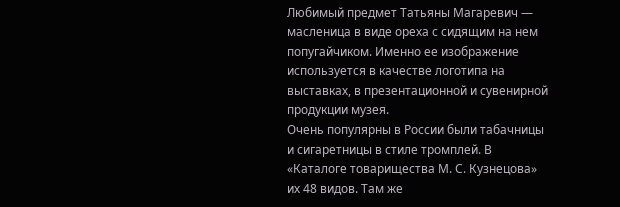Любимый предмет Татьяны Магаревич — масленица в виде ореха с сидящим на нем попугайчиком. Именно ее изображение используется в качестве логотипа на выставках, в презентационной и сувенирной продукции музея.
Очень популярны в России были табачницы и сигаретницы в стиле тромплей. В «Каталоге товарищества М. С. Кузнецова» их 48 видов. Там же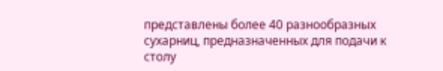представлены более 40 разнообразных сухарниц, предназначенных для подачи к столу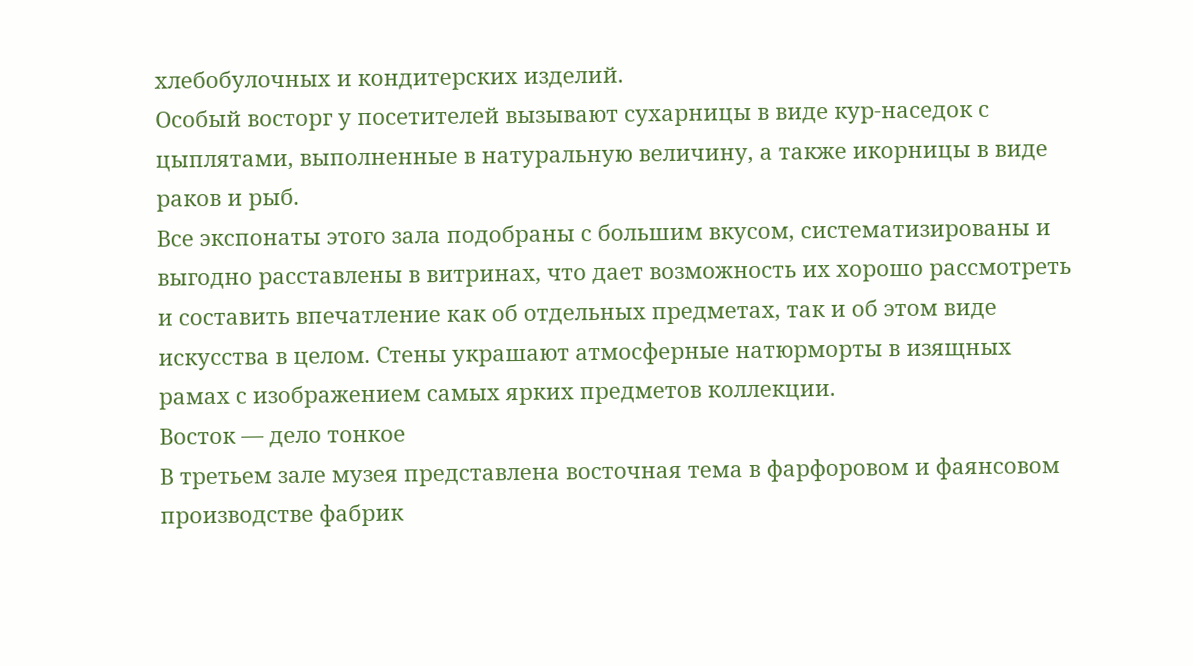хлебобулочных и кондитерских изделий.
Особый восторг у посетителей вызывают сухарницы в виде кур-наседок с цыплятами, выполненные в натуральную величину, а также икорницы в виде раков и рыб.
Все экспонаты этого зала подобраны с большим вкусом, систематизированы и выгодно расставлены в витринах, что дает возможность их хорошо рассмотреть и составить впечатление как об отдельных предметах, так и об этом виде искусства в целом. Стены украшают атмосферные натюрморты в изящных рамах с изображением самых ярких предметов коллекции.
Восток — дело тонкое
В третьем зале музея представлена восточная тема в фарфоровом и фаянсовом производстве фабрик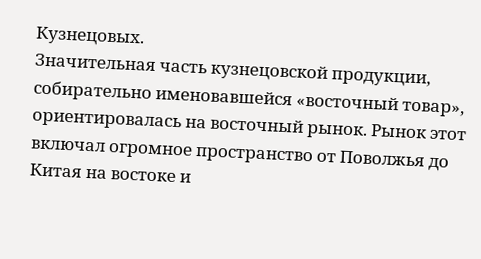Кузнецовых.
Значительная часть кузнецовской продукции, собирательно именовавшейся «восточный товар», ориентировалась на восточный рынок. Рынок этот включал огромное пространство от Поволжья до Китая на востоке и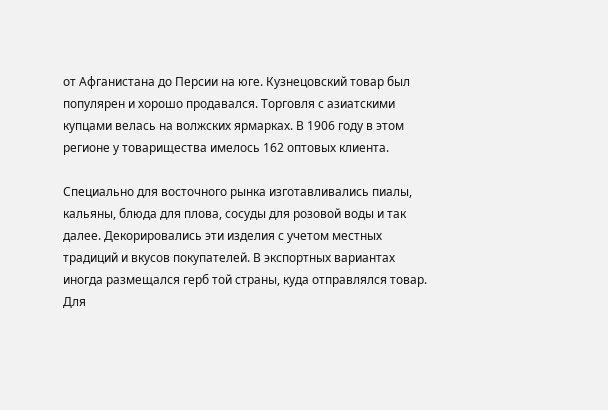от Афганистана до Персии на юге. Кузнецовский товар был популярен и хорошо продавался. Торговля с азиатскими купцами велась на волжских ярмарках. В 1906 году в этом регионе у товарищества имелось 162 оптовых клиента.

Специально для восточного рынка изготавливались пиалы, кальяны, блюда для плова, сосуды для розовой воды и так далее. Декорировались эти изделия с учетом местных традиций и вкусов покупателей. В экспортных вариантах иногда размещался герб той страны, куда отправлялся товар.
Для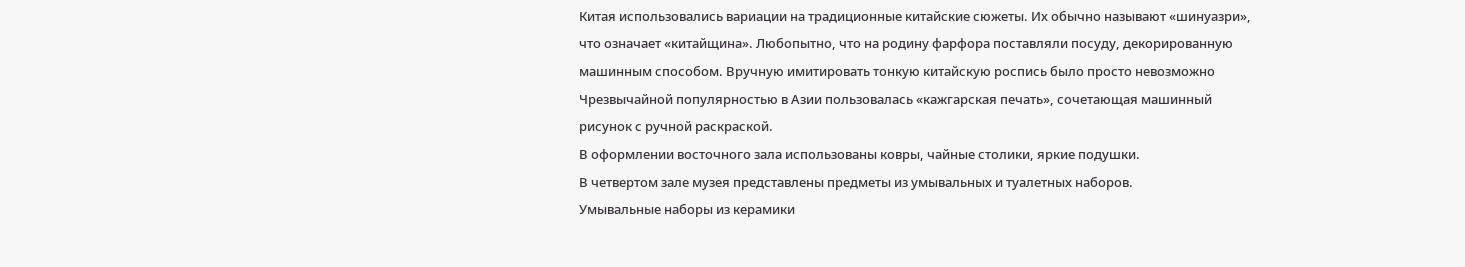Китая использовались вариации на традиционные китайские сюжеты. Их обычно называют «шинуазри», что означает «китайщина». Любопытно, что на родину фарфора поставляли посуду, декорированную машинным способом. Вручную имитировать тонкую китайскую роспись было просто невозможно
Чрезвычайной популярностью в Азии пользовалась «кажгарская печать», сочетающая машинный рисунок с ручной раскраской.
В оформлении восточного зала использованы ковры, чайные столики, яркие подушки.
В четвертом зале музея представлены предметы из умывальных и туалетных наборов.
Умывальные наборы из керамики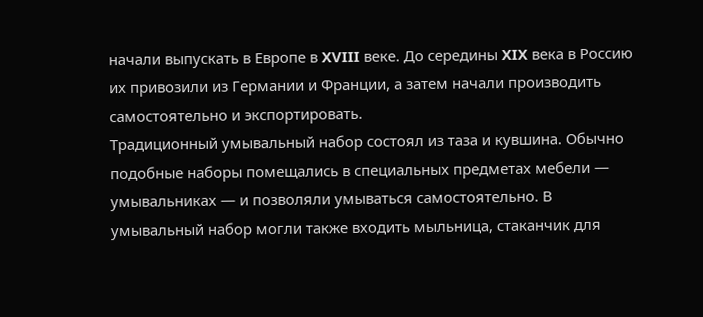начали выпускать в Европе в XVIII веке. До середины XIX века в Россию их привозили из Германии и Франции, а затем начали производить самостоятельно и экспортировать.
Традиционный умывальный набор состоял из таза и кувшина. Обычно подобные наборы помещались в специальных предметах мебели — умывальниках — и позволяли умываться самостоятельно. В умывальный набор могли также входить мыльница, стаканчик для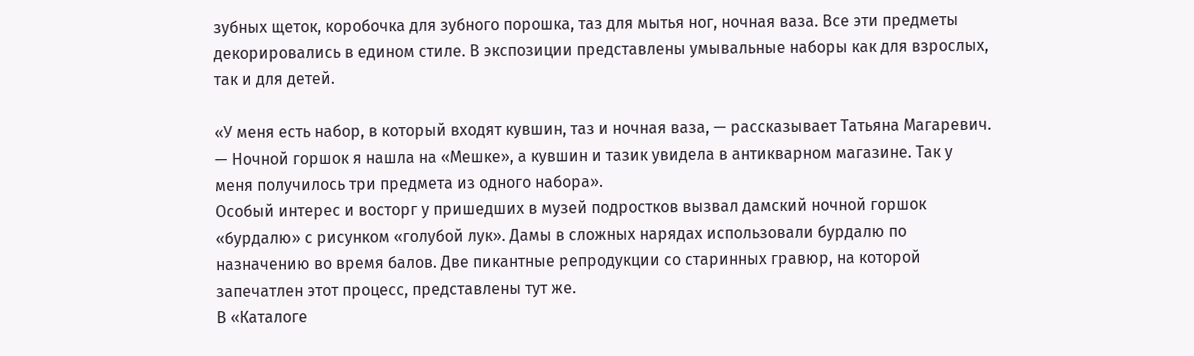зубных щеток, коробочка для зубного порошка, таз для мытья ног, ночная ваза. Все эти предметы декорировались в едином стиле. В экспозиции представлены умывальные наборы как для взрослых, так и для детей.

«У меня есть набор, в который входят кувшин, таз и ночная ваза, — рассказывает Татьяна Магаревич. — Ночной горшок я нашла на «Мешке», а кувшин и тазик увидела в антикварном магазине. Так у меня получилось три предмета из одного набора».
Особый интерес и восторг у пришедших в музей подростков вызвал дамский ночной горшок «бурдалю» с рисунком «голубой лук». Дамы в сложных нарядах использовали бурдалю по назначению во время балов. Две пикантные репродукции со старинных гравюр, на которой запечатлен этот процесс, представлены тут же.
В «Каталоге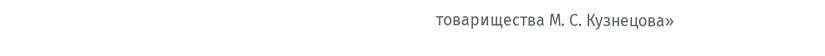товарищества М. С. Кузнецова»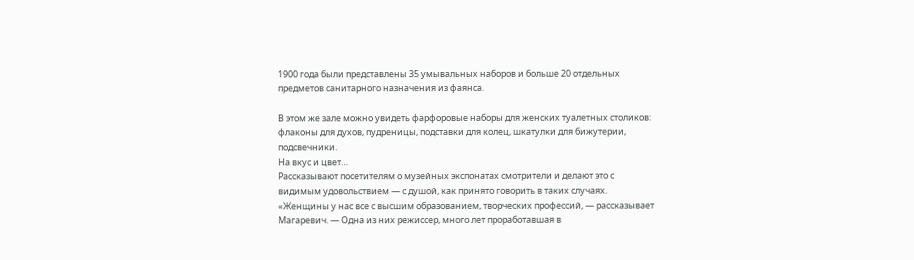1900 года были представлены 35 умывальных наборов и больше 20 отдельных предметов санитарного назначения из фаянса.

В этом же зале можно увидеть фарфоровые наборы для женских туалетных столиков: флаконы для духов, пудреницы, подставки для колец, шкатулки для бижутерии, подсвечники.
На вкус и цвет…
Рассказывают посетителям о музейных экспонатах смотрители и делают это с видимым удовольствием — с душой, как принято говорить в таких случаях. «Женщины у нас все с высшим образованием, творческих профессий, — рассказывает Магаревич. — Одна из них режиссер, много лет проработавшая в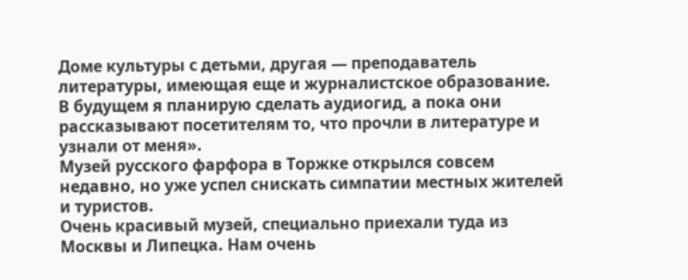Доме культуры с детьми, другая — преподаватель литературы, имеющая еще и журналистское образование. В будущем я планирую сделать аудиогид, а пока они рассказывают посетителям то, что прочли в литературе и узнали от меня».
Музей русского фарфора в Торжке открылся совсем недавно, но уже успел снискать симпатии местных жителей и туристов.
Очень красивый музей, специально приехали туда из Москвы и Липецка. Нам очень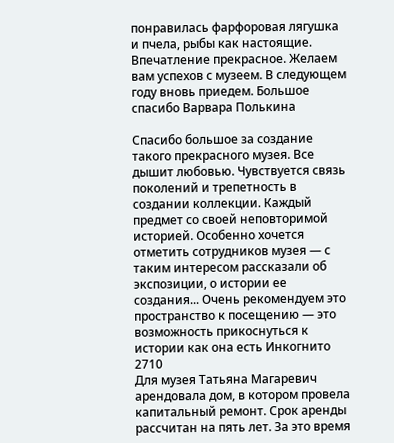понравилась фарфоровая лягушка и пчела, рыбы как настоящие. Впечатление прекрасное. Желаем вам успехов с музеем. В следующем году вновь приедем. Большое спасибо Варвара Полькина

Спасибо большое за создание такого прекрасного музея. Все дышит любовью. Чувствуется связь поколений и трепетность в создании коллекции. Каждый предмет со своей неповторимой историей. Особенно хочется отметить сотрудников музея — с таким интересом рассказали об экспозиции, о истории ее создания... Очень рекомендуем это пространство к посещению — это возможность прикоснуться к истории как она есть Инкогнито 2710
Для музея Татьяна Магаревич арендовала дом, в котором провела капитальный ремонт. Срок аренды рассчитан на пять лет. За это время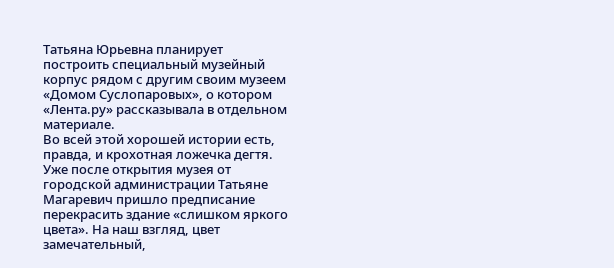Татьяна Юрьевна планирует построить специальный музейный корпус рядом с другим своим музеем «Домом Суслопаровых», о котором «Лента.ру» рассказывала в отдельном материале.
Во всей этой хорошей истории есть, правда, и крохотная ложечка дегтя. Уже после открытия музея от городской администрации Татьяне Магаревич пришло предписание перекрасить здание «слишком яркого цвета». На наш взгляд, цвет замечательный,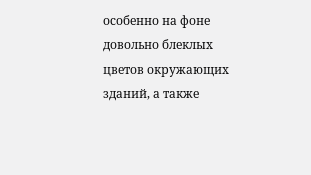особенно на фоне довольно блеклых цветов окружающих зданий, а также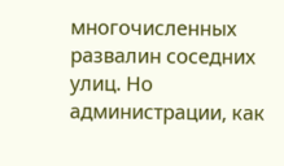многочисленных развалин соседних улиц. Но администрации, как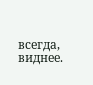всегда, виднее.